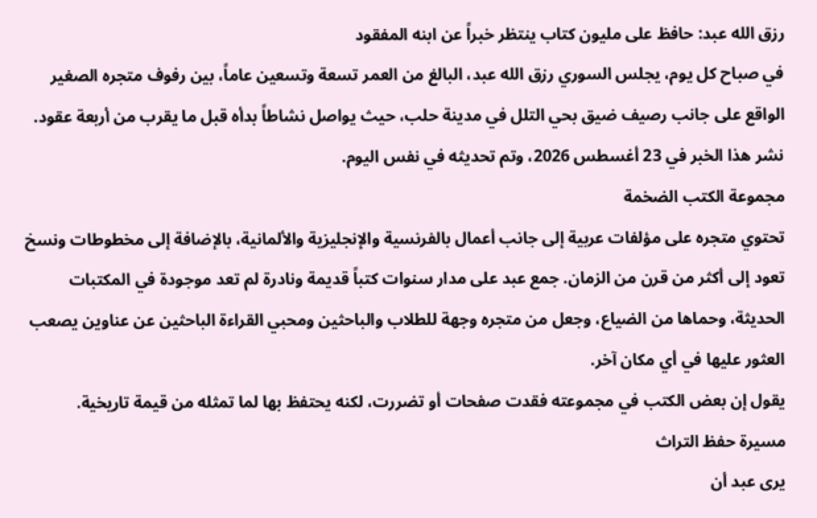رزق الله عبد: حافظ على مليون كتاب ينتظر خبراً عن ابنه المفقود
في صباح كل يوم، يجلس السوري رزق الله عبد، البالغ من العمر تسعة وتسعين عاماً، بين رفوف متجره الصغير الواقع على جانب رصيف ضيق بحي التلل في مدينة حلب، حيث يواصل نشاطاً بدأه قبل ما يقرب من أربعة عقود.
نشر هذا الخبر في 23 أغسطس 2026، وتم تحديثه في نفس اليوم.
مجموعة الكتب الضخمة
تحتوي متجره على مؤلفات عربية إلى جانب أعمال بالفرنسية والإنجليزية والألمانية، بالإضافة إلى مخطوطات ونسخ تعود إلى أكثر من قرن من الزمان. جمع عبد على مدار سنوات كتباً قديمة ونادرة لم تعد موجودة في المكتبات الحديثة، وحماها من الضياع، وجعل من متجره وجهة للطلاب والباحثين ومحبي القراءة الباحثين عن عناوين يصعب العثور عليها في أي مكان آخر.
يقول إن بعض الكتب في مجموعته فقدت صفحات أو تضررت، لكنه يحتفظ بها لما تمثله من قيمة تاريخية.
مسيرة حفظ التراث
يرى عبد أن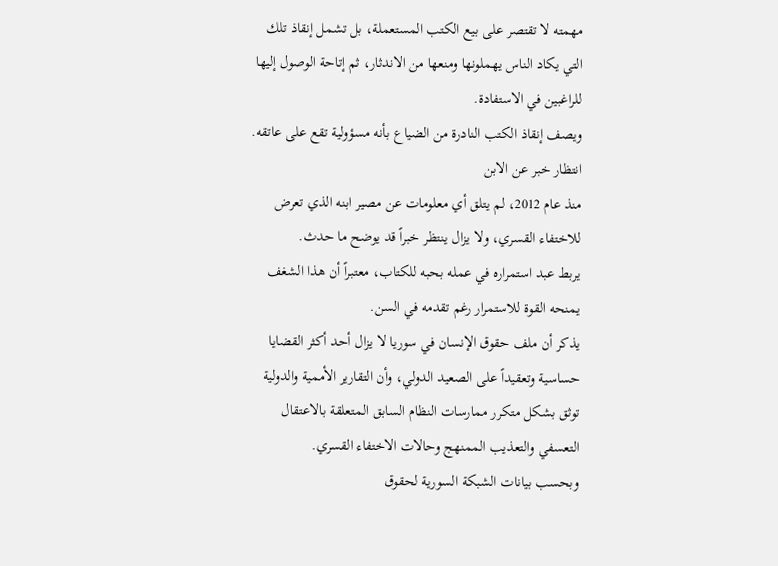مهمته لا تقتصر على بيع الكتب المستعملة، بل تشمل إنقاذ تلك التي يكاد الناس يهملونها ومنعها من الاندثار، ثم إتاحة الوصول إليها للراغبين في الاستفادة.
ويصف إنقاذ الكتب النادرة من الضياع بأنه مسؤولية تقع على عاتقه.
انتظار خبر عن الابن
منذ عام 2012، لم يتلق أي معلومات عن مصير ابنه الذي تعرض للاختفاء القسري، ولا يزال ينتظر خبراً قد يوضح ما حدث.
يربط عبد استمراره في عمله بحبه للكتاب، معتبراً أن هذا الشغف يمنحه القوة للاستمرار رغم تقدمه في السن.
يذكر أن ملف حقوق الإنسان في سوريا لا يزال أحد أكثر القضايا حساسية وتعقيداً على الصعيد الدولي، وأن التقارير الأممية والدولية توثق بشكل متكرر ممارسات النظام السابق المتعلقة بالاعتقال التعسفي والتعذيب الممنهج وحالات الاختفاء القسري.
وبحسب بيانات الشبكة السورية لحقوق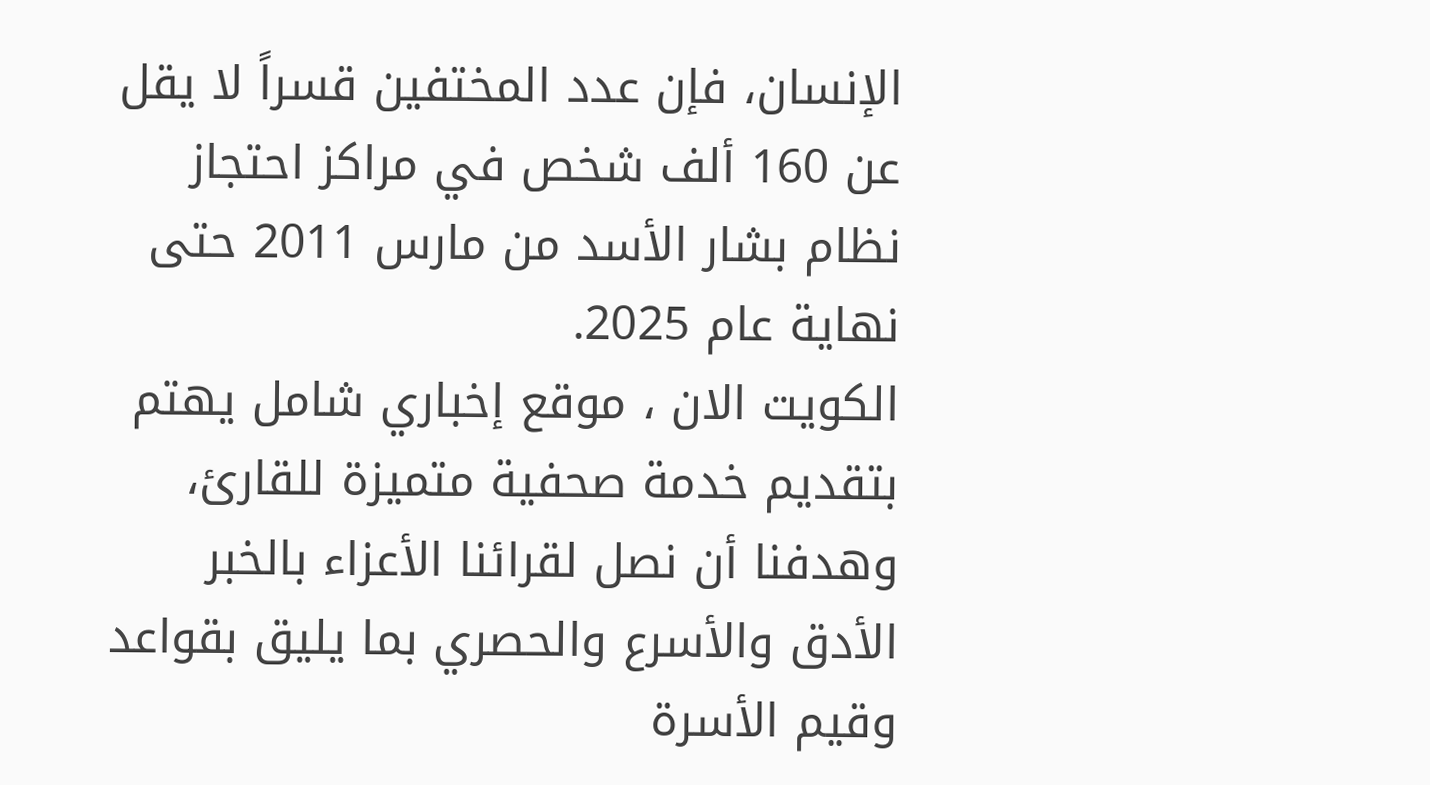الإنسان، فإن عدد المختفين قسراً لا يقل عن 160 ألف شخص في مراكز احتجاز نظام بشار الأسد من مارس 2011 حتى نهاية عام 2025.
الكويت الان ، موقع إخباري شامل يهتم بتقديم خدمة صحفية متميزة للقارئ، وهدفنا أن نصل لقرائنا الأعزاء بالخبر الأدق والأسرع والحصري بما يليق بقواعد وقيم الأسرة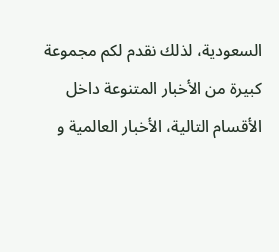السعودية، لذلك نقدم لكم مجموعة كبيرة من الأخبار المتنوعة داخل الأقسام التالية، الأخبار العالمية و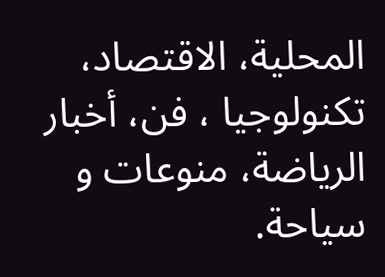المحلية، الاقتصاد، تكنولوجيا ، فن، أخبار الرياضة، منوعات و سياحة.